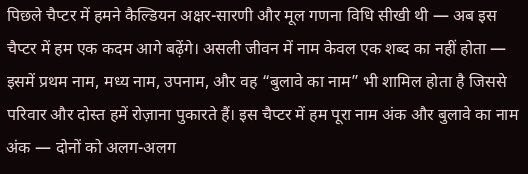पिछले चैप्टर में हमने कैल्डियन अक्षर-सारणी और मूल गणना विधि सीखी थी — अब इस चैप्टर में हम एक कदम आगे बढ़ेंगे। असली जीवन में नाम केवल एक शब्द का नहीं होता — इसमें प्रथम नाम, मध्य नाम, उपनाम, और वह “बुलावे का नाम” भी शामिल होता है जिससे परिवार और दोस्त हमें रोज़ाना पुकारते हैं। इस चैप्टर में हम पूरा नाम अंक और बुलावे का नाम अंक — दोनों को अलग-अलग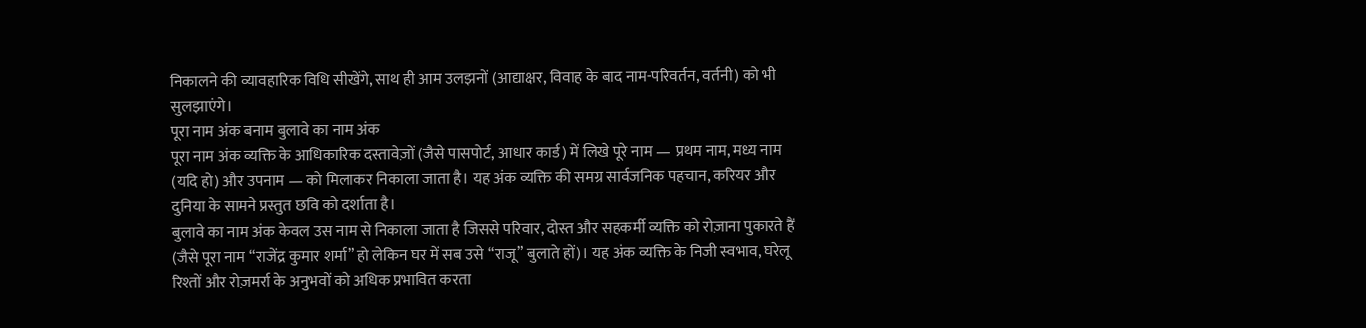निकालने की व्यावहारिक विधि सीखेंगे, साथ ही आम उलझनों (आद्याक्षर, विवाह के बाद नाम-परिवर्तन, वर्तनी) को भी सुलझाएंगे।
पूरा नाम अंक बनाम बुलावे का नाम अंक
पूरा नाम अंक व्यक्ति के आधिकारिक दस्तावेज़ों (जैसे पासपोर्ट, आधार कार्ड) में लिखे पूरे नाम — प्रथम नाम, मध्य नाम (यदि हो) और उपनाम — को मिलाकर निकाला जाता है। यह अंक व्यक्ति की समग्र सार्वजनिक पहचान, करियर और दुनिया के सामने प्रस्तुत छवि को दर्शाता है।
बुलावे का नाम अंक केवल उस नाम से निकाला जाता है जिससे परिवार, दोस्त और सहकर्मी व्यक्ति को रोज़ाना पुकारते हैं (जैसे पूरा नाम “राजेंद्र कुमार शर्मा” हो लेकिन घर में सब उसे “राजू” बुलाते हों)। यह अंक व्यक्ति के निजी स्वभाव, घरेलू रिश्तों और रोज़मर्रा के अनुभवों को अधिक प्रभावित करता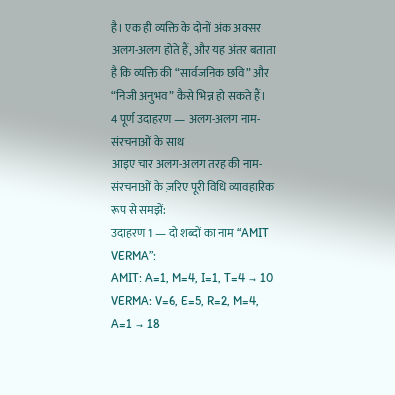है। एक ही व्यक्ति के दोनों अंक अक्सर अलग-अलग होते हैं, और यह अंतर बताता है कि व्यक्ति की “सार्वजनिक छवि” और “निजी अनुभव” कैसे भिन्न हो सकते हैं।
4 पूर्ण उदाहरण — अलग-अलग नाम-संरचनाओं के साथ
आइए चार अलग-अलग तरह की नाम-संरचनाओं के ज़रिए पूरी विधि व्यावहारिक रूप से समझें:
उदाहरण 1 — दो शब्दों का नाम “AMIT VERMA”:
AMIT: A=1, M=4, I=1, T=4 → 10
VERMA: V=6, E=5, R=2, M=4, A=1 → 18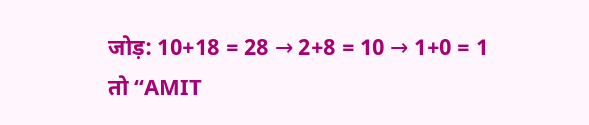जोड़: 10+18 = 28 → 2+8 = 10 → 1+0 = 1
तो “AMIT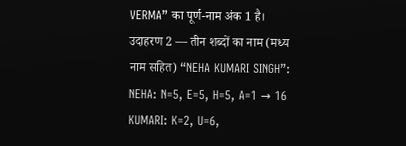VERMA” का पूर्ण-नाम अंक 1 है।
उदाहरण 2 — तीन शब्दों का नाम (मध्य नाम सहित) “NEHA KUMARI SINGH”:
NEHA: N=5, E=5, H=5, A=1 → 16
KUMARI: K=2, U=6,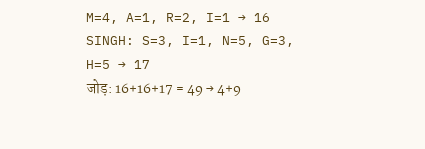M=4, A=1, R=2, I=1 → 16
SINGH: S=3, I=1, N=5, G=3, H=5 → 17
जोड़: 16+16+17 = 49 → 4+9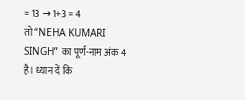= 13 → 1+3 = 4
तो “NEHA KUMARI SINGH” का पूर्ण-नाम अंक 4 है। ध्यान दें कि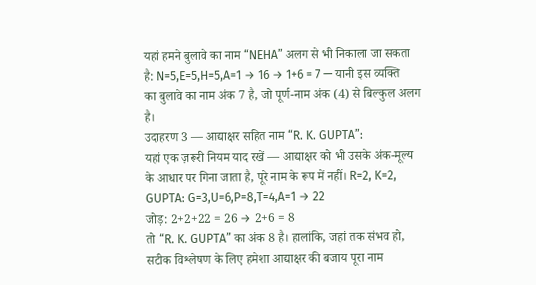यहां हमने बुलावे का नाम “NEHA” अलग से भी निकाला जा सकता है: N=5,E=5,H=5,A=1 → 16 → 1+6 = 7 — यानी इस व्यक्ति का बुलावे का नाम अंक 7 है, जो पूर्ण-नाम अंक (4) से बिल्कुल अलग है।
उदाहरण 3 — आद्याक्षर सहित नाम “R. K. GUPTA”:
यहां एक ज़रूरी नियम याद रखें — आद्याक्षर को भी उसके अंक-मूल्य के आधार पर गिना जाता है, पूरे नाम के रूप में नहीं। R=2, K=2, GUPTA: G=3,U=6,P=8,T=4,A=1 → 22
जोड़: 2+2+22 = 26 → 2+6 = 8
तो “R. K. GUPTA” का अंक 8 है। हालांकि, जहां तक संभव हो, सटीक विश्लेषण के लिए हमेशा आद्याक्षर की बजाय पूरा नाम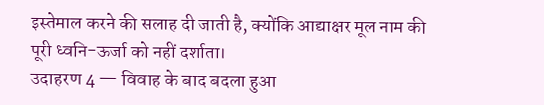इस्तेमाल करने की सलाह दी जाती है, क्योंकि आद्याक्षर मूल नाम की पूरी ध्वनि-ऊर्जा को नहीं दर्शाता।
उदाहरण 4 — विवाह के बाद बदला हुआ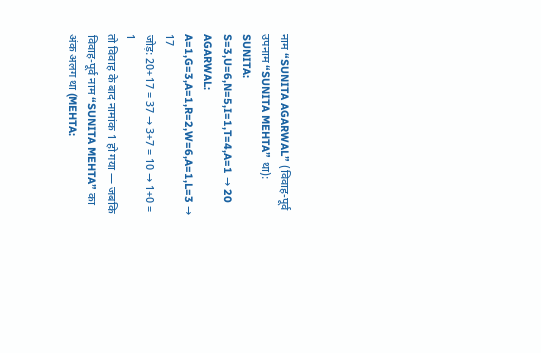नाम “SUNITA AGARWAL” (विवाह-पूर्व उपनाम “SUNITA MEHTA” था):
SUNITA: S=3,U=6,N=5,I=1,T=4,A=1 → 20
AGARWAL: A=1,G=3,A=1,R=2,W=6,A=1,L=3 → 17
जोड़: 20+17 = 37 → 3+7 = 10 → 1+0 = 1
तो विवाह के बाद नामांक 1 हो गया — जबकि विवाह-पूर्व नाम “SUNITA MEHTA” का अंक अलग था (MEHTA: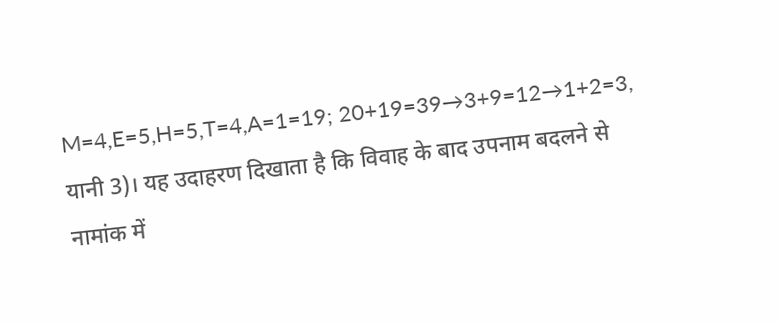M=4,E=5,H=5,T=4,A=1=19; 20+19=39→3+9=12→1+2=3, यानी 3)। यह उदाहरण दिखाता है कि विवाह के बाद उपनाम बदलने से नामांक में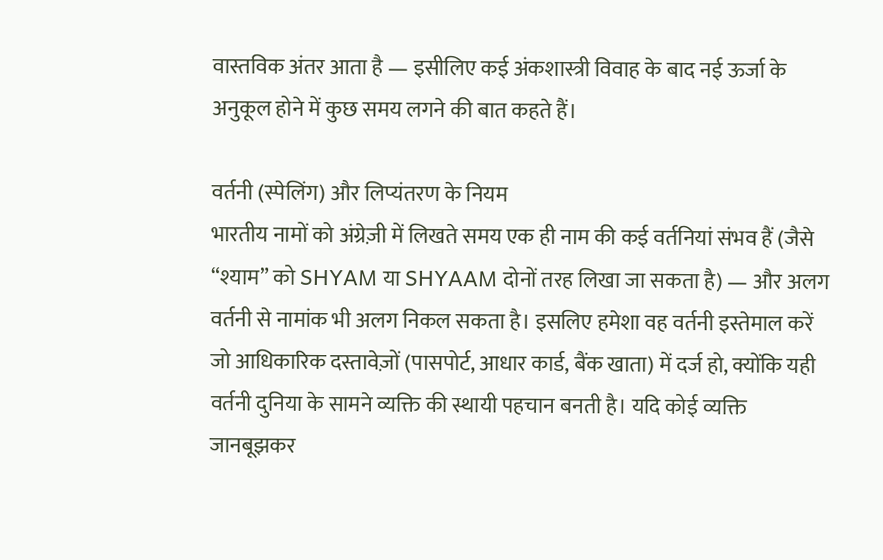वास्तविक अंतर आता है — इसीलिए कई अंकशास्त्री विवाह के बाद नई ऊर्जा के अनुकूल होने में कुछ समय लगने की बात कहते हैं।

वर्तनी (स्पेलिंग) और लिप्यंतरण के नियम
भारतीय नामों को अंग्रेज़ी में लिखते समय एक ही नाम की कई वर्तनियां संभव हैं (जैसे “श्याम” को SHYAM या SHYAAM दोनों तरह लिखा जा सकता है) — और अलग वर्तनी से नामांक भी अलग निकल सकता है। इसलिए हमेशा वह वर्तनी इस्तेमाल करें जो आधिकारिक दस्तावेज़ों (पासपोर्ट, आधार कार्ड, बैंक खाता) में दर्ज हो, क्योंकि यही वर्तनी दुनिया के सामने व्यक्ति की स्थायी पहचान बनती है। यदि कोई व्यक्ति जानबूझकर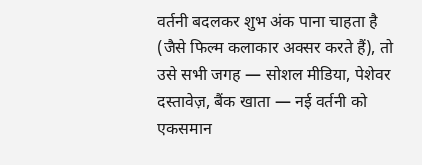वर्तनी बदलकर शुभ अंक पाना चाहता है (जैसे फिल्म कलाकार अक्सर करते हैं), तो उसे सभी जगह — सोशल मीडिया, पेशेवर दस्तावेज़, बैंक खाता — नई वर्तनी को एकसमान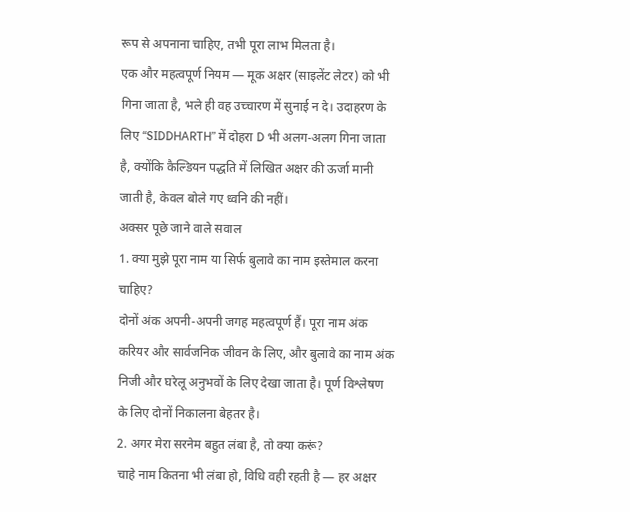रूप से अपनाना चाहिए, तभी पूरा लाभ मिलता है।
एक और महत्वपूर्ण नियम — मूक अक्षर (साइलेंट लेटर) को भी गिना जाता है, भले ही वह उच्चारण में सुनाई न दे। उदाहरण के लिए “SIDDHARTH” में दोहरा D भी अलग-अलग गिना जाता है, क्योंकि कैल्डियन पद्धति में लिखित अक्षर की ऊर्जा मानी जाती है, केवल बोले गए ध्वनि की नहीं।
अक्सर पूछे जाने वाले सवाल
1. क्या मुझे पूरा नाम या सिर्फ बुलावे का नाम इस्तेमाल करना चाहिए?
दोनों अंक अपनी-अपनी जगह महत्वपूर्ण हैं। पूरा नाम अंक करियर और सार्वजनिक जीवन के लिए, और बुलावे का नाम अंक निजी और घरेलू अनुभवों के लिए देखा जाता है। पूर्ण विश्लेषण के लिए दोनों निकालना बेहतर है।
2. अगर मेरा सरनेम बहुत लंबा है, तो क्या करूं?
चाहे नाम कितना भी लंबा हो, विधि वही रहती है — हर अक्षर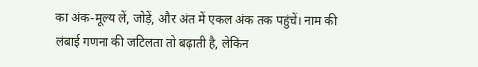का अंक-मूल्य लें, जोड़ें, और अंत में एकल अंक तक पहुंचें। नाम की लंबाई गणना की जटिलता तो बढ़ाती है, लेकिन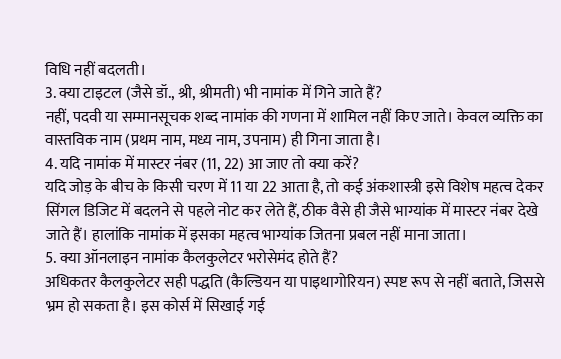विधि नहीं बदलती।
3. क्या टाइटल (जैसे डॉ., श्री, श्रीमती) भी नामांक में गिने जाते हैं?
नहीं, पदवी या सम्मानसूचक शब्द नामांक की गणना में शामिल नहीं किए जाते। केवल व्यक्ति का वास्तविक नाम (प्रथम नाम, मध्य नाम, उपनाम) ही गिना जाता है।
4. यदि नामांक में मास्टर नंबर (11, 22) आ जाए तो क्या करें?
यदि जोड़ के बीच के किसी चरण में 11 या 22 आता है, तो कई अंकशास्त्री इसे विशेष महत्व देकर सिंगल डिजिट में बदलने से पहले नोट कर लेते हैं, ठीक वैसे ही जैसे भाग्यांक में मास्टर नंबर देखे जाते हैं। हालांकि नामांक में इसका महत्व भाग्यांक जितना प्रबल नहीं माना जाता।
5. क्या ऑनलाइन नामांक कैलकुलेटर भरोसेमंद होते हैं?
अधिकतर कैलकुलेटर सही पद्धति (कैल्डियन या पाइथागोरियन) स्पष्ट रूप से नहीं बताते, जिससे भ्रम हो सकता है। इस कोर्स में सिखाई गई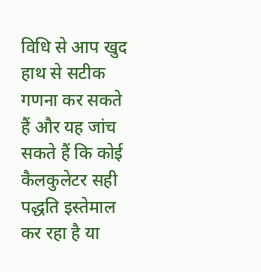विधि से आप खुद हाथ से सटीक गणना कर सकते हैं और यह जांच सकते हैं कि कोई कैलकुलेटर सही पद्धति इस्तेमाल कर रहा है या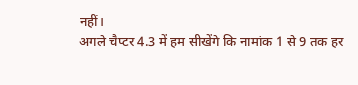नहीं।
अगले चैप्टर 4.3 में हम सीखेंगे कि नामांक 1 से 9 तक हर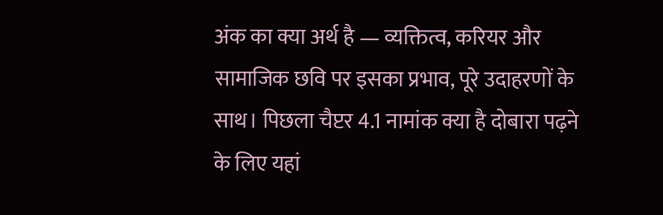अंक का क्या अर्थ है — व्यक्तित्व, करियर और सामाजिक छवि पर इसका प्रभाव, पूरे उदाहरणों के साथ। पिछला चैप्टर 4.1 नामांक क्या है दोबारा पढ़ने के लिए यहां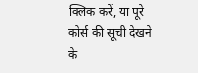क्लिक करें, या पूरे कोर्स की सूची देखने के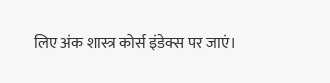लिए अंक शास्त्र कोर्स इंडेक्स पर जाएं।